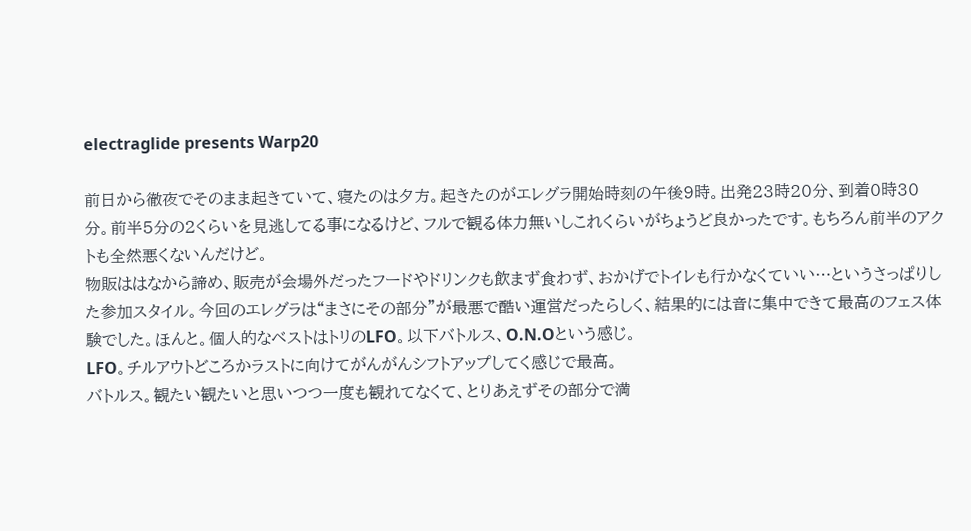electraglide presents Warp20

前日から徹夜でそのまま起きていて、寝たのは夕方。起きたのがエレグラ開始時刻の午後9時。出発23時20分、到着0時30分。前半5分の2くらいを見逃してる事になるけど、フルで観る体力無いしこれくらいがちょうど良かったです。もちろん前半のアクトも全然悪くないんだけど。
物販ははなから諦め、販売が会場外だったフードやドリンクも飲まず食わず、おかげでトイレも行かなくていい…というさっぱりした参加スタイル。今回のエレグラは“まさにその部分”が最悪で酷い運営だったらしく、結果的には音に集中できて最高のフェス体験でした。ほんと。個人的なベストはトリのLFO。以下バトルス、O.N.Oという感じ。
LFO。チルアウトどころかラストに向けてがんがんシフトアップしてく感じで最高。
バトルス。観たい観たいと思いつつ一度も観れてなくて、とりあえずその部分で満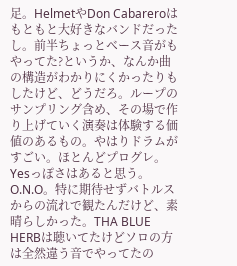足。HelmetやDon Cabareroはもともと大好きなバンドだったし。前半ちょっとベース音がもやってた?というか、なんか曲の構造がわかりにくかったりもしたけど、どうだろ。ループのサンプリング含め、その場で作り上げていく演奏は体験する価値のあるもの。やはりドラムがすごい。ほとんどプログレ。Yesっぽさはあると思う。
O.N.O。特に期待せずバトルスからの流れで観たんだけど、素晴らしかった。THA BLUE HERBは聴いてたけどソロの方は全然違う音でやってたの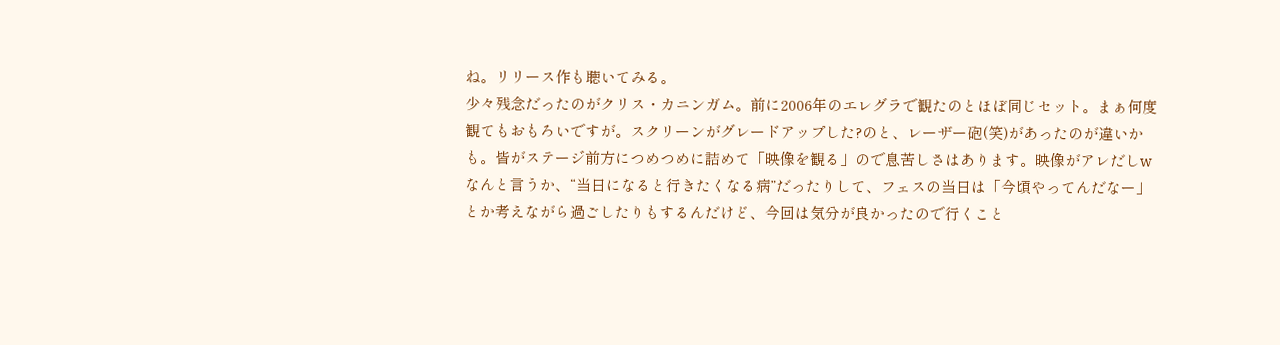ね。リリース作も聴いてみる。
少々残念だったのがクリス・カニンガム。前に2006年のエレグラで観たのとほぼ同じセット。まぁ何度観てもおもろいですが。スクリーンがグレードアップした?のと、レーザー砲(笑)があったのが違いかも。皆がステージ前方につめつめに詰めて「映像を観る」ので息苦しさはあります。映像がアレだしw
なんと言うか、“当日になると行きたくなる病”だったりして、フェスの当日は「今頃やってんだなー」とか考えながら過ごしたりもするんだけど、今回は気分が良かったので行くこと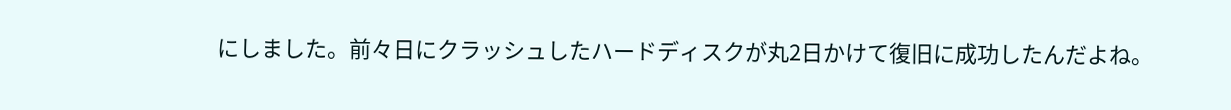にしました。前々日にクラッシュしたハードディスクが丸2日かけて復旧に成功したんだよね。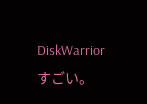DiskWarriorすごい。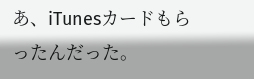あ、iTunesカードもらったんだった。